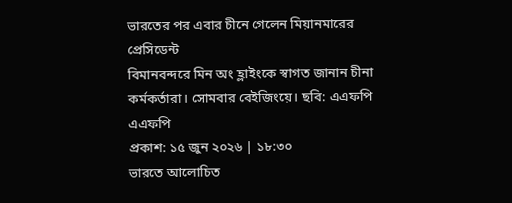ভারতের পর এবার চীনে গেলেন মিয়ানমারের প্রেসিডেন্ট
বিমানবন্দরে মিন অং হ্লাইংকে স্বাগত জানান চীনা কর্মকর্তারা। সোমবার বেইজিংয়ে। ছবি: এএফপি
এএফপি
প্রকাশ: ১৫ জুন ২০২৬ | ১৮:৩০
ভারতে আলোচিত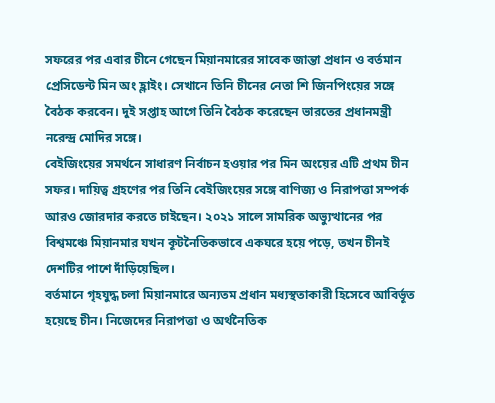সফরের পর এবার চীনে গেছেন মিয়ানমারের সাবেক জান্তা প্রধান ও বর্তমান প্রেসিডেন্ট মিন অং হ্লাইং। সেখানে তিনি চীনের নেতা শি জিনপিংয়ের সঙ্গে বৈঠক করবেন। দুই সপ্তাহ আগে তিনি বৈঠক করেছেন ভারতের প্রধানমন্ত্রী নরেন্দ্র মোদির সঙ্গে।
বেইজিংয়ের সমর্থনে সাধারণ নির্বাচন হওয়ার পর মিন অংয়ের এটি প্রথম চীন সফর। দায়িত্ব গ্রহণের পর তিনি বেইজিংয়ের সঙ্গে বাণিজ্য ও নিরাপত্তা সম্পর্ক আরও জোরদার করতে চাইছেন। ২০২১ সালে সামরিক অভ্যুত্থানের পর বিশ্বমঞ্চে মিয়ানমার যখন কূটনৈতিকভাবে একঘরে হয়ে পড়ে, তখন চীনই দেশটির পাশে দাঁড়িয়েছিল।
বর্তমানে গৃহযুদ্ধ চলা মিয়ানমারে অন্যতম প্রধান মধ্যস্থতাকারী হিসেবে আবির্ভূত হয়েছে চীন। নিজেদের নিরাপত্তা ও অর্থনৈতিক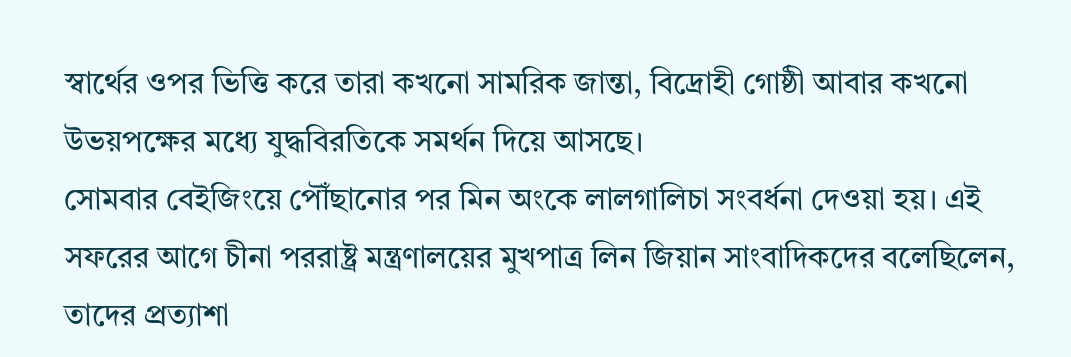স্বার্থের ওপর ভিত্তি করে তারা কখনো সামরিক জান্তা, বিদ্রোহী গোষ্ঠী আবার কখনো উভয়পক্ষের মধ্যে যুদ্ধবিরতিকে সমর্থন দিয়ে আসছে।
সোমবার বেইজিংয়ে পৌঁছানোর পর মিন অংকে লালগালিচা সংবর্ধনা দেওয়া হয়। এই সফরের আগে চীনা পররাষ্ট্র মন্ত্রণালয়ের মুখপাত্র লিন জিয়ান সাংবাদিকদের বলেছিলেন, তাদের প্রত্যাশা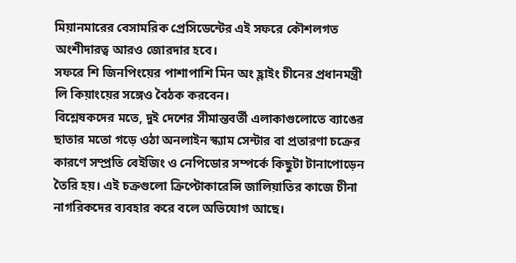মিয়ানমারের বেসামরিক প্রেসিডেন্টের এই সফরে কৌশলগত অংশীদারত্ব আরও জোরদার হবে।
সফরে শি জিনপিংয়ের পাশাপাশি মিন অং হ্লাইং চীনের প্রধানমন্ত্রী লি কিয়াংয়ের সঙ্গেও বৈঠক করবেন।
বিশ্লেষকদের মতে, দুই দেশের সীমান্তবর্তী এলাকাগুলোতে ব্যাঙের ছাতার মতো গড়ে ওঠা অনলাইন স্ক্যাম সেন্টার বা প্রতারণা চক্রের কারণে সম্প্রতি বেইজিং ও নেপিডোর সম্পর্কে কিছুটা টানাপোড়েন তৈরি হয়। এই চক্রগুলো ক্রিপ্টোকারেন্সি জালিয়াতির কাজে চীনা নাগরিকদের ব্যবহার করে বলে অভিযোগ আছে।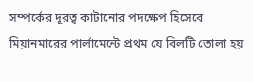সম্পর্কের দূরত্ব কাটানোর পদক্ষেপ হিসেবে মিয়ানমারের পার্লামেন্টে প্রথম যে বিলটি তোলা হয়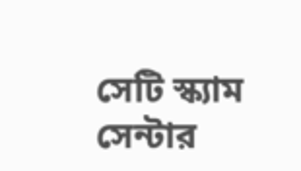সেটি স্ক্যাম সেন্টার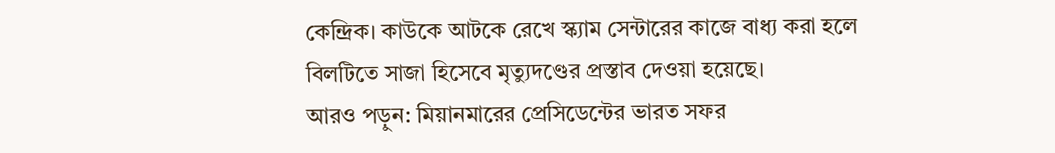কেন্দ্রিক। কাউকে আটকে রেখে স্ক্যাম সেন্টারের কাজে বাধ্য করা হলে বিলটিতে সাজা হিসেবে মৃত্যুদণ্ডের প্রস্তাব দেওয়া হয়েছে।
আরও পড়ুন: মিয়ানমারের প্রেসিডেন্টের ভারত সফর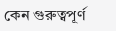কেন গুরুত্বপূর্ণ